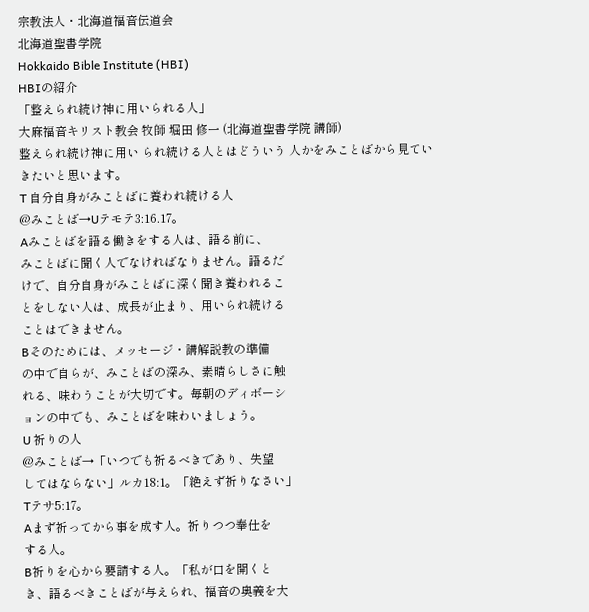宗教法人・北海道福音伝道会
北海道聖書学院
Hokkaido Bible Institute (HBI)
HBIの紹介
「整えられ続け神に用いられる人」
大麻福音キリスト教会 牧師 堀田 修一 (北海道聖書学院 講師)
整えられ続け神に用い られ続ける人とはどういう 人かをみことばから見てい きたいと思います。
T 自分自身がみことばに養われ続ける人
@みことば→Uテモテ3:16.17。
Aみことばを語る働きをする人は、語る前に、
みことばに聞く人でなければなりません。語るだ
けで、自分自身がみことばに深く聞き養われるこ
とをしない人は、成長が止まり、用いられ続ける
ことはできません。
Bそのためには、メッセージ・講解説教の準備
の中で自らが、みことばの深み、素晴らしさに触
れる、味わうことが大切です。毎朝のディボーシ
ョンの中でも、みことばを味わいましょう。
U 祈りの人
@みことば→「いつでも祈るべきであり、失望
してはならない」ルカ18:1。「絶えず祈りなさい」
Tテサ5:17。
Aまず祈ってから事を成す人。祈りつつ奉仕を
する人。
B祈りを心から要請する人。「私が口を開くと
き、語るべきことばが与えられ、福音の奥義を大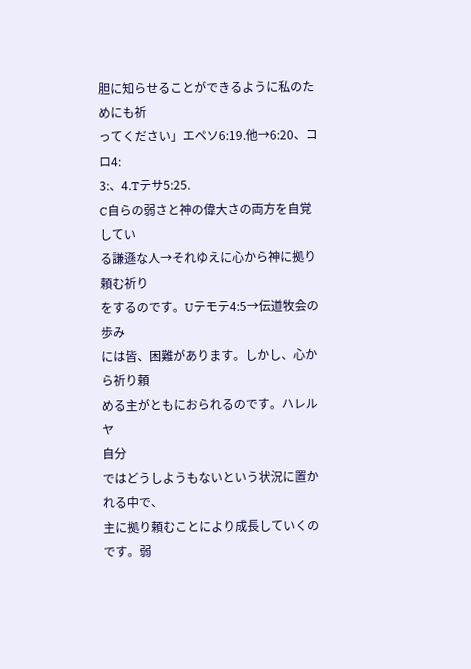胆に知らせることができるように私のためにも祈
ってください」エペソ6:19.他→6:20、コロ4:
3:、4.Tテサ5:25.
C自らの弱さと神の偉大さの両方を自覚してい
る謙遜な人→それゆえに心から神に拠り頼む祈り
をするのです。Uテモテ4:5→伝道牧会の歩み
には皆、困難があります。しかし、心から祈り頼
める主がともにおられるのです。ハレルヤ
自分
ではどうしようもないという状況に置かれる中で、
主に拠り頼むことにより成長していくのです。弱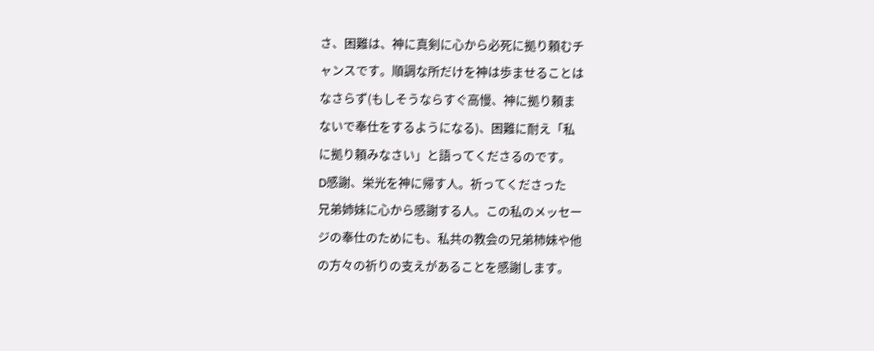さ、困難は、神に真剣に心から必死に拠り頼むチ
ャンスです。順調な所だけを神は歩ませることは
なさらず(もしそうならすぐ高慢、神に拠り頼ま
ないで奉仕をするようになる)、困難に耐え「私
に拠り頼みなさい」と語ってくださるのです。
D感謝、栄光を神に帰す人。祈ってくださった
兄弟姉妹に心から感謝する人。この私のメッセー
ジの奉仕のためにも、私共の教会の兄弟柿妹や他
の方々の祈りの支えがあることを感謝します。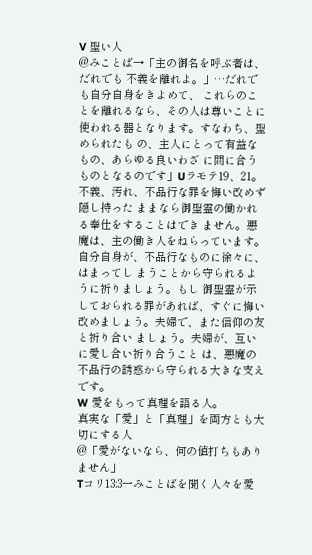V 聖い人
@みことば→「主の御名を呼ぶ者は、だれでも 不義を離れよ。」…だれでも自分自身をきよめて、 これらのことを離れるなら、その人は尊いことに 使われる器となります。すなわち、聖められたも の、主人にとって有益なもの、あらゆる良いわざ に間に合うものとなるのです」Uラモテ19、21。 不義、汚れ、不品行な罪を悔い改めず隠し持った ままなら御聖霊の働かれる奉仕をすることはでき ません。悪魔は、主の働き人をねらっています。 自分自身が、不品行なものに徐々に、はまってし まうことから守られるように祈りましょう。もし 御聖霊が示しておられる罪があれば、すぐに悔い 改めましょう。夫婦で、また信仰の友と祈り合い ましょう。夫婦が、互いに愛し合い祈り合うこと は、悪魔の不品行の誘惑から守られる大きな支え です。
W 愛をもって真理を語る人。
真実な「愛」と「真理」を両方とも大切にする人
@「愛がないなら、何の値打ちもありません」
Tコリ13:3一みことばを聞く人々を愛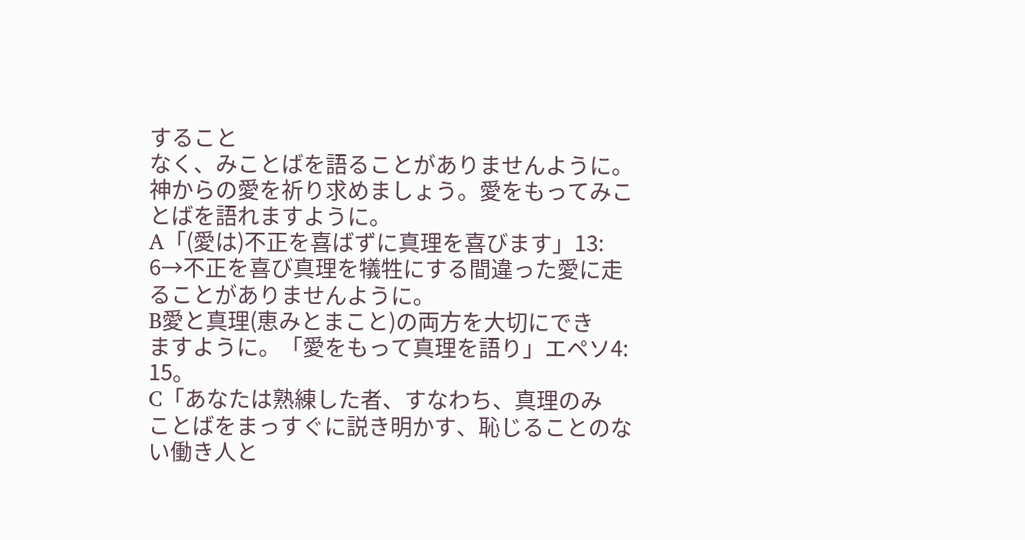すること
なく、みことばを語ることがありませんように。
神からの愛を祈り求めましょう。愛をもってみこ
とばを語れますように。
A「(愛は)不正を喜ばずに真理を喜びます」13:
6→不正を喜び真理を犠牲にする間違った愛に走
ることがありませんように。
B愛と真理(恵みとまこと)の両方を大切にでき
ますように。「愛をもって真理を語り」エペソ4:
15。
C「あなたは熟練した者、すなわち、真理のみ
ことばをまっすぐに説き明かす、恥じることのな
い働き人と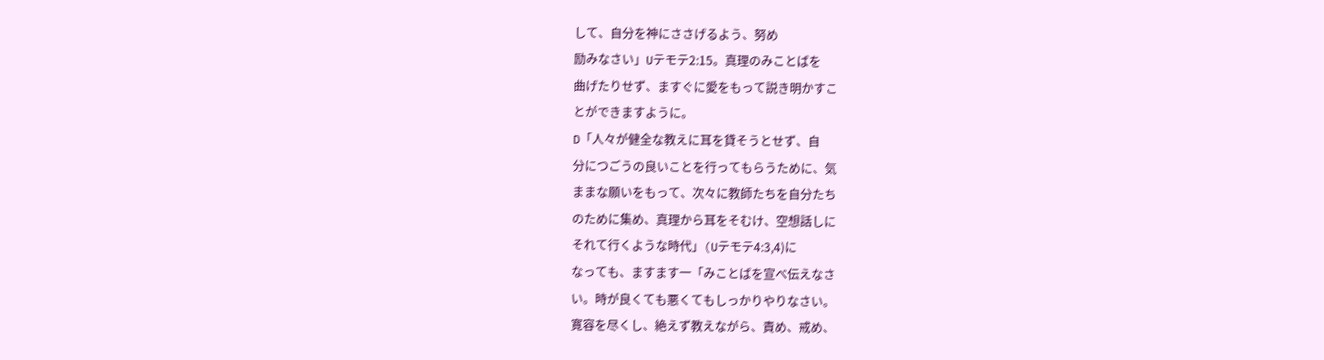して、自分を神にささげるよう、努め
励みなさい」Uテモテ2:15。真理のみことばを
曲げたりせず、ますぐに愛をもって説き明かすこ
とができますように。
D「人々が健全な教えに耳を貸そうとせず、自
分につごうの良いことを行ってもらうために、気
ままな願いをもって、次々に教師たちを自分たち
のために集め、真理から耳をそむけ、空想話しに
それて行くような時代」(Uテモテ4:3,4)に
なっても、ますます一「みことばを宣べ伝えなさ
い。時が良くても悪くてもしっかりやりなさい。
寛容を尽くし、絶えず教えながら、責め、戒め、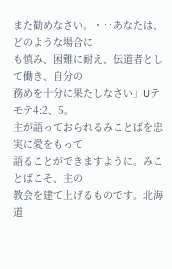また勧めなさい。・‥あなたは、どのような場合に
も慎み、困難に耐え、伝道者として働き、自分の
務めを十分に果たしなさい」Uテモテ4:2、5。
主が語っておられるみことばを忠実に愛をもって
語ることができますように。みことばこそ、主の
教会を建て上げるものです。北海道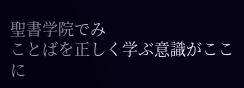聖書学院でみ
ことばを正しく学ぶ意識がここに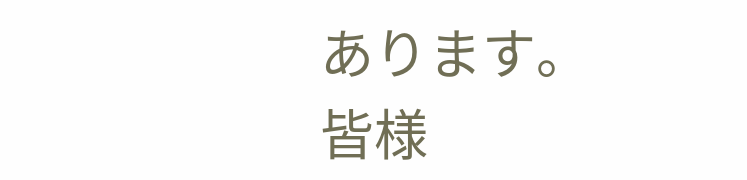あります。
皆様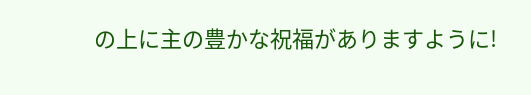の上に主の豊かな祝福がありますように!